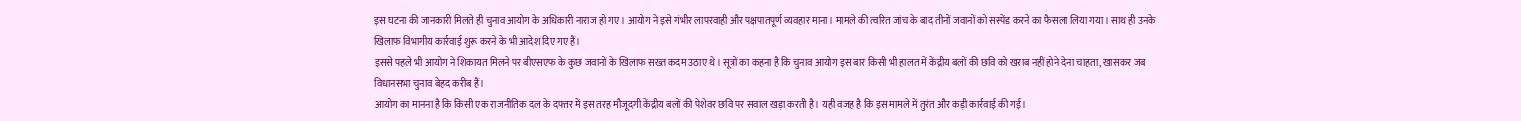इस घटना की जानकारी मिलते ही चुनाव आयोग के अधिकारी नाराज हो गए। आयोग ने इसे गंभीर लापरवाही और पक्षपातपूर्ण व्यवहार माना। मामले की त्वरित जांच के बाद तीनों जवानों को सस्पेंड करने का फैसला लिया गया। साथ ही उनके खिलाफ विभागीय कार्रवाई शुरू करने के भी आदेश दिए गए हैं।
इससे पहले भी आयोग ने शिकायत मिलने पर बीएसएफ के कुछ जवानों के खिलाफ सख्त कदम उठाए थे। सूत्रों का कहना है कि चुनाव आयोग इस बार किसी भी हालत में केंद्रीय बलों की छवि को खराब नहीं होने देना चाहता, खासकर जब विधानसभा चुनाव बेहद करीब हैं।
आयोग का मानना है कि किसी एक राजनीतिक दल के दफ्तर में इस तरह मौजूदगी केंद्रीय बलों की पेशेवर छवि पर सवाल खड़ा करती है। यही वजह है कि इस मामले में तुरंत और कड़ी कार्रवाई की गई।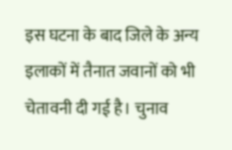इस घटना के बाद जिले के अन्य इलाकों में तैनात जवानों को भी चेतावनी दी गई है। चुनाव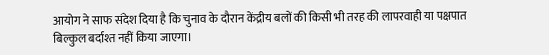आयोग ने साफ संदेश दिया है कि चुनाव के दौरान केंद्रीय बलों की किसी भी तरह की लापरवाही या पक्षपात बिल्कुल बर्दाश्त नहीं किया जाएगा।